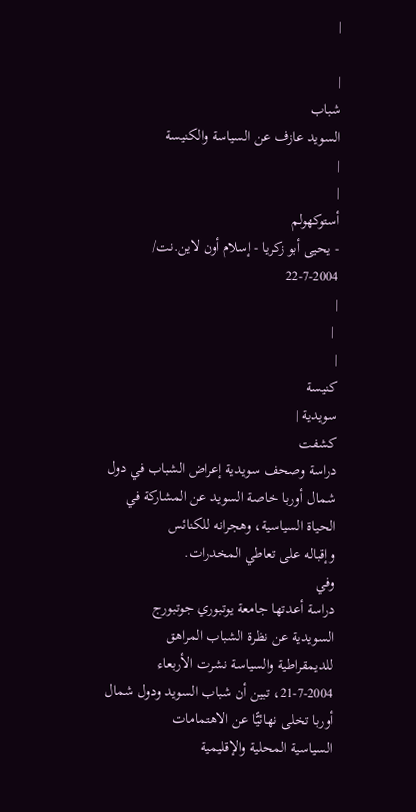|

|
شباب
السويد عازف عن السياسة والكنيسة
|
|
أستوكهولم
- يحيى أبو زكريا - إسلام أون لاين.نت/
22-7-2004
|
 |
|
كنيسة
سويدية |
كشفت
دراسة وصحف سويدية إعراض الشباب في دول
شمال أوربا خاصة السويد عن المشاركة في
الحياة السياسية، وهجرانه للكنائس
وإقباله على تعاطي المخدرات.
وفي
دراسة أعدتها جامعة يوتبوري جوتبورج
السويدية عن نظرة الشباب المراهق
للديمقراطية والسياسة نشرت الأربعاء
21-7-2004، تبين أن شباب السويد ودول شمال
أوربا تخلى نهائيًّا عن الاهتمامات
السياسية المحلية والإقليمية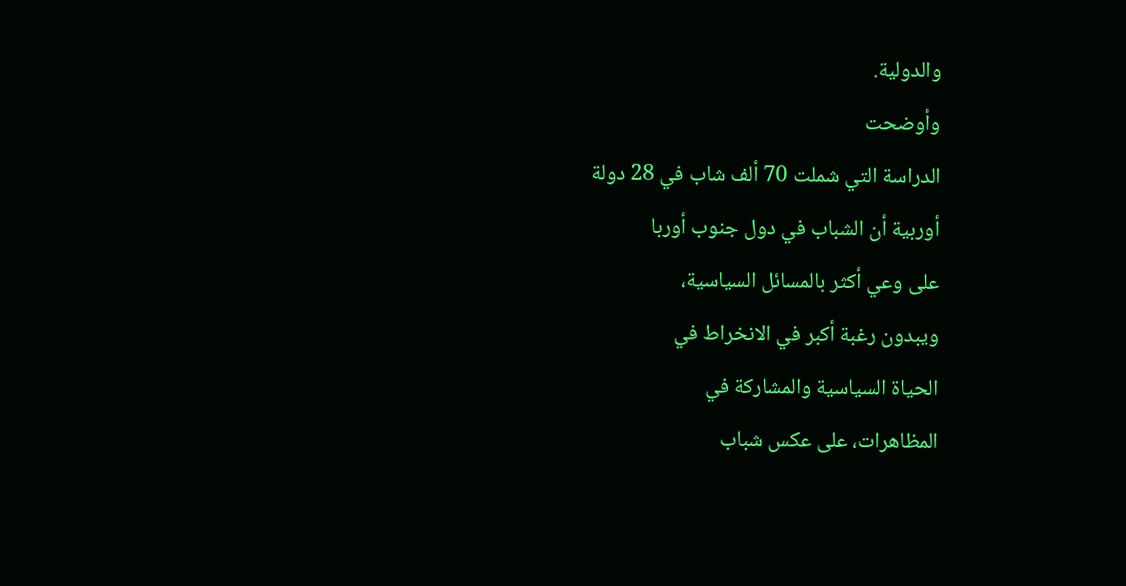والدولية.
وأوضحت
الدراسة التي شملت 70 ألف شاب في 28 دولة
أوربية أن الشباب في دول جنوب أوربا
على وعي أكثر بالمسائل السياسية،
ويبدون رغبة أكبر في الانخراط في
الحياة السياسية والمشاركة في
المظاهرات، على عكس شباب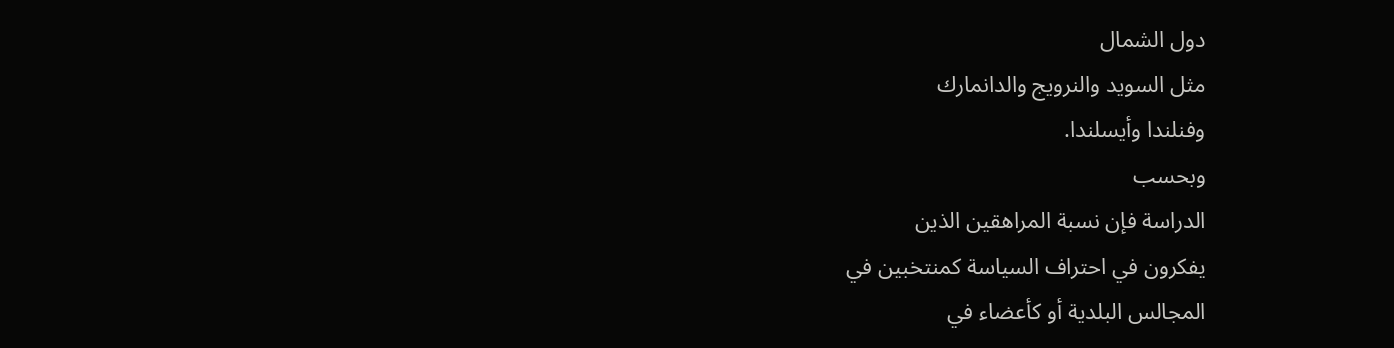دول الشمال
مثل السويد والنرويج والدانمارك
وفنلندا وأيسلندا.
وبحسب
الدراسة فإن نسبة المراهقين الذين
يفكرون في احتراف السياسة كمنتخبين في
المجالس البلدية أو كأعضاء في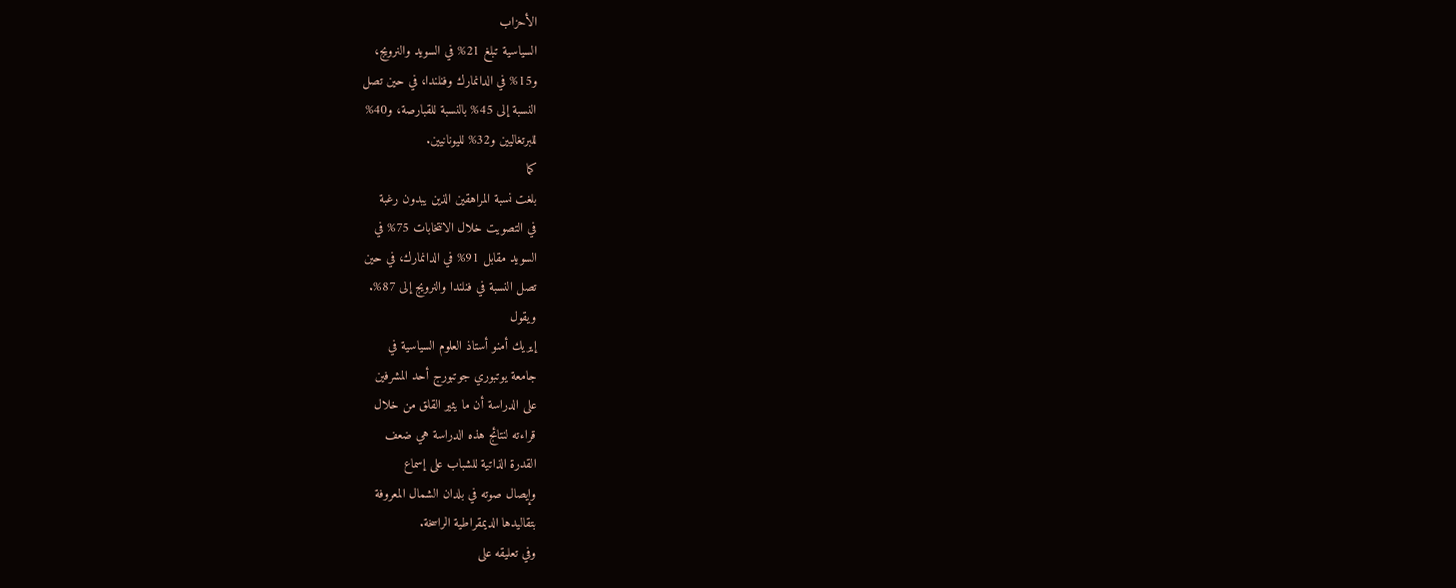الأحزاب
السياسية تبلغ 21% في السويد والنرويج،
و15% في الدانمارك وفنلندا، في حين تصل
النسبة إلى 45% بالنسبة للقبارصة، و40%
للبرتغاليين و32% لليونانيين.
كما
بلغت نسبة المراهقين الذين يبدون رغبة
في التصويت خلال الانتخابات 75% في
السويد مقابل 91% في الدانمارك، في حين
تصل النسبة في فنلندا والنرويج إلى 87%.
ويقول
إيريك أمنو أستاذ العلوم السياسية في
جامعة يوتبوري جوتبورج أحد المشرفين
على الدراسة أن ما يثير القلق من خلال
قراءته لنتائج هذه الدراسة هي ضعف
القدرة الذاتية للشباب على إسماع
وإيصال صوته في بلدان الشمال المعروفة
بتقاليدها الديمقراطية الراسخة.
وفي تعليقه على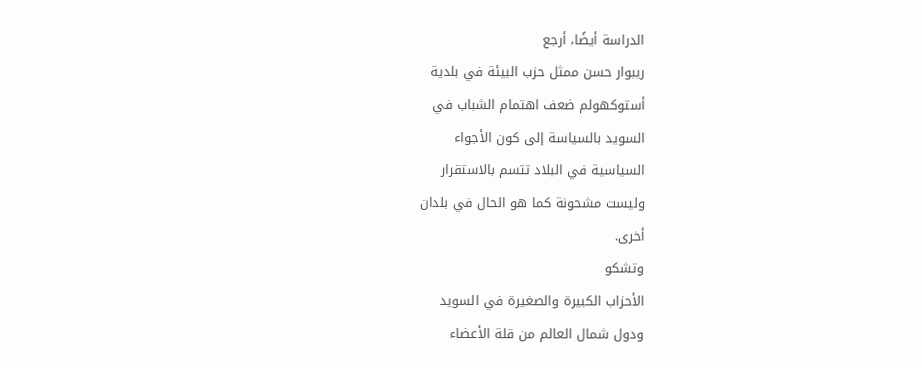الدراسة أيضًا، أرجع
ريبوار حسن ممثل حزب البيئة في بلدية
أستوكهولم ضعف اهتمام الشباب في
السويد بالسياسة إلى كون الأجواء
السياسية في البلاد تتسم بالاستقرار
وليست مشحونة كما هو الحال في بلدان
أخرى.
وتشكو
الأحزاب الكبيرة والصغيرة في السويد
ودول شمال العالم من قلة الأعضاء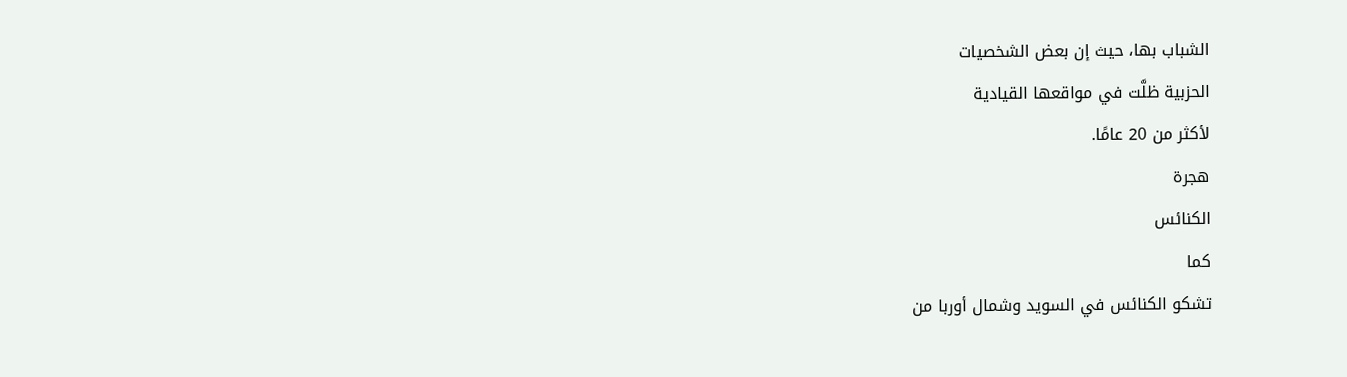الشباب بها، حيث إن بعض الشخصيات
الحزبية ظلَّت في مواقعها القيادية
لأكثر من 20 عامًا.
هجرة
الكنائس
كما
تشكو الكنائس في السويد وشمال أوربا من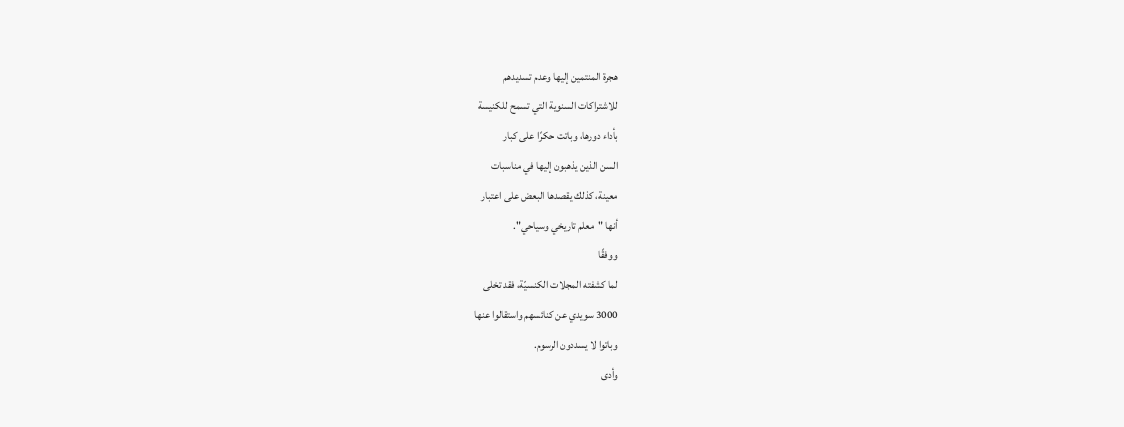هجرة المنتمين إليها وعدم تسديدهم
للاشتراكات السنوية التي تسمح للكنيسة
بأداء دورها، وباتت حكرًا على كبار
السن الذين يذهبون إليها في مناسبات
معينة، كذلك يقصدها البعض على اعتبار
أنها "معلم تاريخي وسياحي".
ووفقًا
لما كشفته المجلات الكنسيّة، فقد تخلى
3000 سويدي عن كنائسهم واستقالوا عنها
وباتوا لا يسددون الرسوم.
وأدى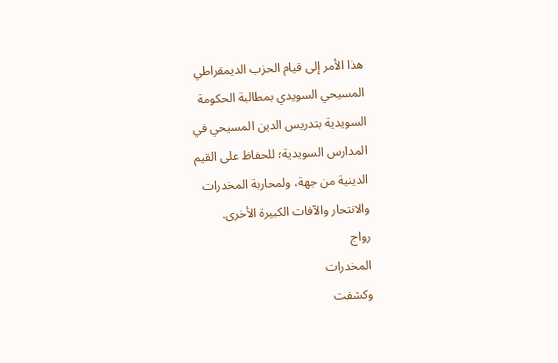هذا الأمر إلى قيام الحزب الديمقراطي
المسيحي السويدي بمطالبة الحكومة
السويدية بتدريس الدين المسيحي في
المدارس السويدية؛ للحفاظ على القيم
الدينية من جهة، ولمحاربة المخدرات
والانتحار والآفات الكبيرة الأخرى.
رواج
المخدرات
وكشفت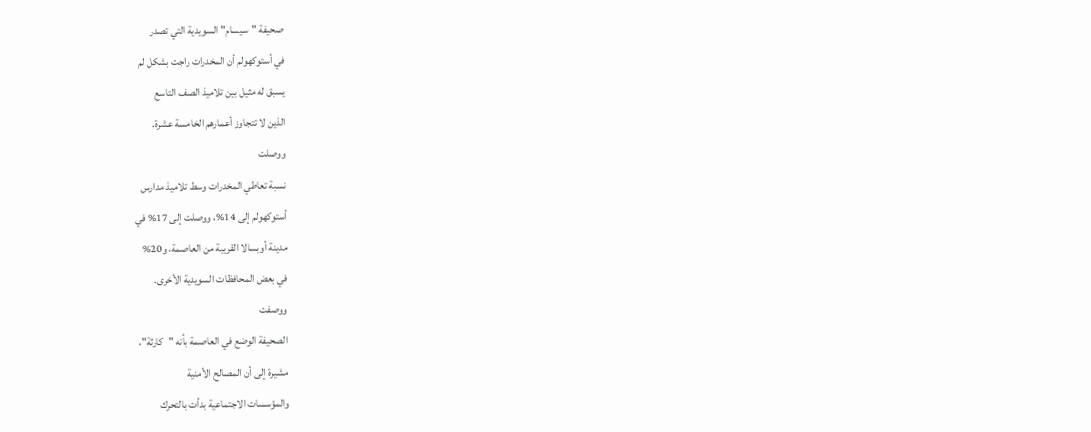صحيفة "سيسام" السويدية التي تصدر
في أستوكهولم أن المخدرات راجت بشكل لم
يسبق له مثيل بين تلاميذ الصف التاسع
الذين لا تتجاوز أعمارهم الخامسة عشرة.
ووصلت
نسبة تعاطي المخدرات وسط تلاميذ مدارس
أستوكهولم إلى 14%، ووصلت إلى 17% في
مدينة أوبسالا القريبة من العاصمة، و20%
في بعض المحافظات السويدية الأخرى.
ووصفت
الصحيفة الوضع في العاصمة بأنه "كارثة"،
مشيرة إلى أن المصالح الأمنية
والمؤسسات الاجتماعية بدأت بالتحرك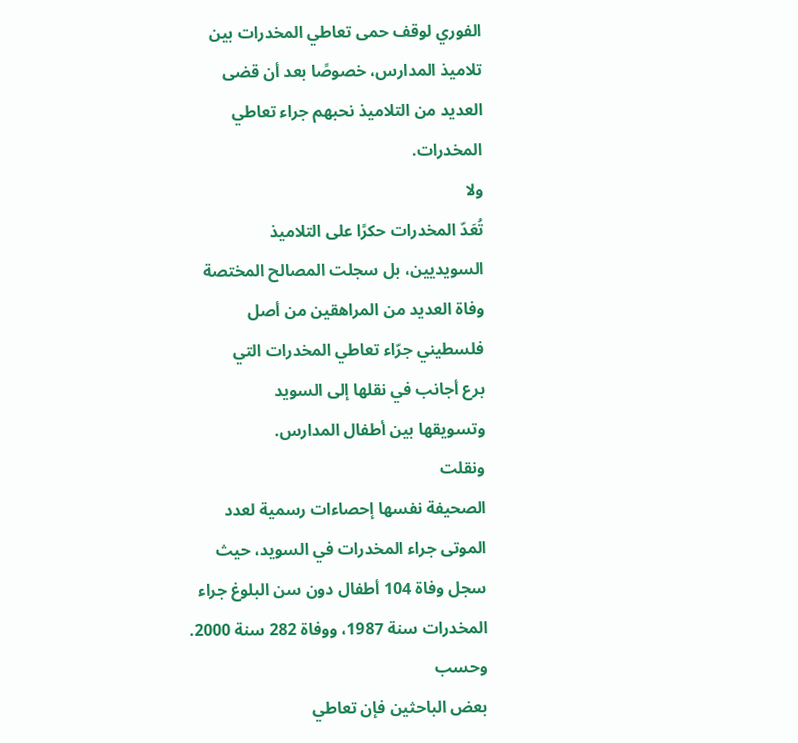الفوري لوقف حمى تعاطي المخدرات بين
تلاميذ المدارس، خصوصًا بعد أن قضى
العديد من التلاميذ نحبهم جراء تعاطي
المخدرات.
ولا
تُعَدّ المخدرات حكرًا على التلاميذ
السويديين، بل سجلت المصالح المختصة
وفاة العديد من المراهقين من أصل
فلسطيني جرّاء تعاطي المخدرات التي
برع أجانب في نقلها إلى السويد
وتسويقها بين أطفال المدارس.
ونقلت
الصحيفة نفسها إحصاءات رسمية لعدد
الموتى جراء المخدرات في السويد، حيث
سجل وفاة 104 أطفال دون سن البلوغ جراء
المخدرات سنة 1987، ووفاة 282 سنة 2000.
وحسب
بعض الباحثين فإن تعاطي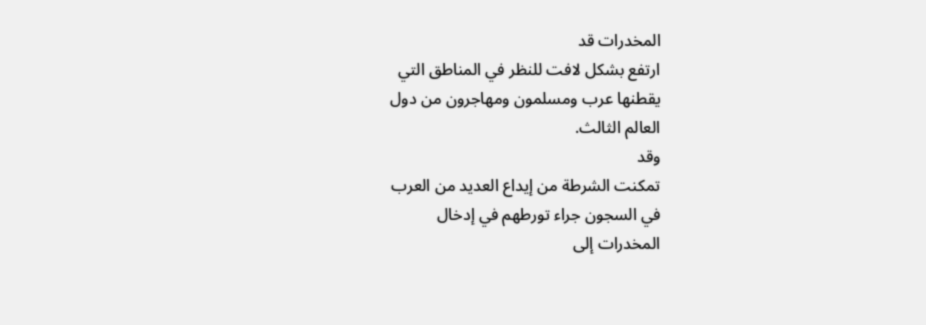المخدرات قد
ارتفع بشكل لافت للنظر في المناطق التي
يقطنها عرب ومسلمون ومهاجرون من دول
العالم الثالث.
وقد
تمكنت الشرطة من إيداع العديد من العرب
في السجون جراء تورطهم في إدخال
المخدرات إلى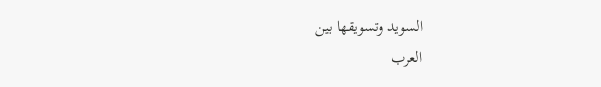السويد وتسويقها بين
العرب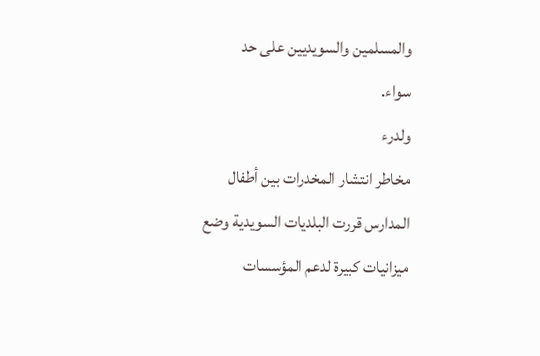والمسلمين والسويديين على حد
سواء.
ولدرء
مخاطر انتشار المخدرات بين أطفال
المدارس قررت البلديات السويدية وضع
ميزانيات كبيرة لدعم المؤسسات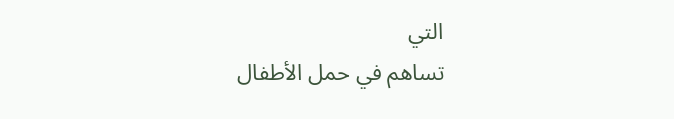التي
تساهم في حمل الأطفال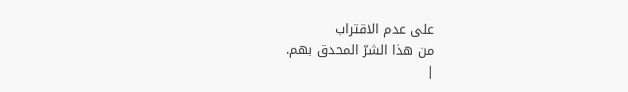على عدم الاقتراب
من هذا الشرّ المحدق بهم.
|